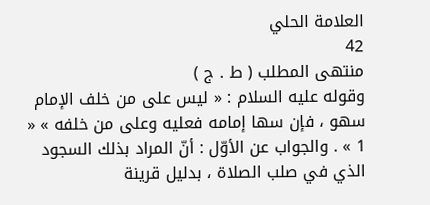العلامة الحلي
42
منتهى المطلب ( ط . ج )
وقوله عليه السلام : « ليس على من خلف الإمام سهو ، فإن سها إمامه فعليه وعلى من خلفه » « 1 » . والجواب عن الأوّل : أنّ المراد بذلك السجود الذي في صلب الصلاة ، بدليل قرينة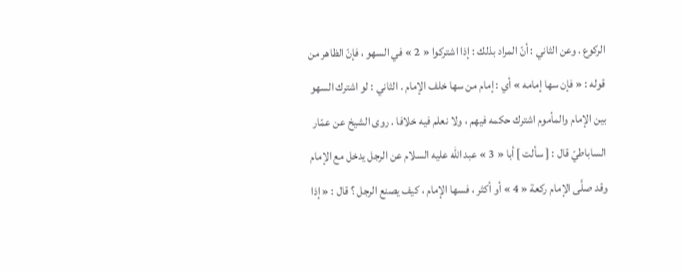الركوع . وعن الثاني : أنّ المراد بذلك : إذا اشتركوا « 2 » في السهو ، فإنّ الظاهر من قوله : « فإن سها إمامه » أي : إمام من سها خلف الإمام . الثاني : لو اشترك السهو بين الإمام والمأموم اشترك حكمه فيهم ، ولا نعلم فيه خلافا . روى الشيخ عن عمّار الساباطيّ قال : [ سألت ] أبا « 3 » عبد الله عليه السلام عن الرجل يدخل مع الإمام وقد صلَّى الإمام ركعة « 4 » أو أكثر ، فسها الإمام ، كيف يصنع الرجل ؟ قال : « إذا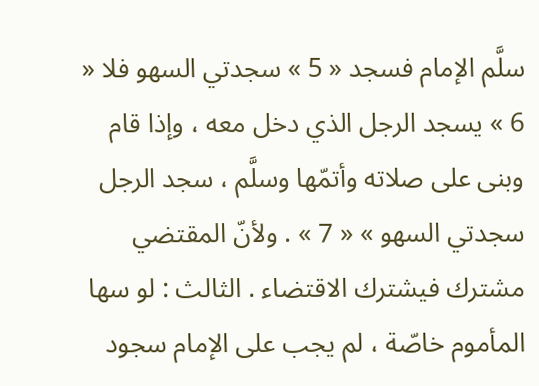سلَّم الإمام فسجد « 5 » سجدتي السهو فلا « 6 » يسجد الرجل الذي دخل معه ، وإذا قام وبنى على صلاته وأتمّها وسلَّم ، سجد الرجل سجدتي السهو » « 7 » . ولأنّ المقتضي مشترك فيشترك الاقتضاء . الثالث : لو سها المأموم خاصّة ، لم يجب على الإمام سجود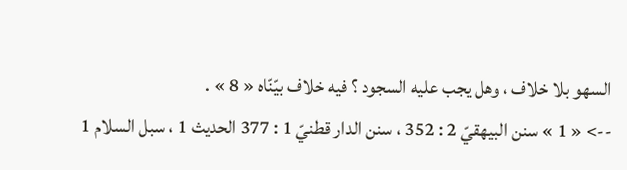السهو بلا خلاف ، وهل يجب عليه السجود ؟ فيه خلاف بيّنّاه « 8 » .
--> « 1 » سنن البيهقيّ 2 : 352 ، سنن الدار قطنيّ 1 : 377 الحديث 1 ، سبل السلام 1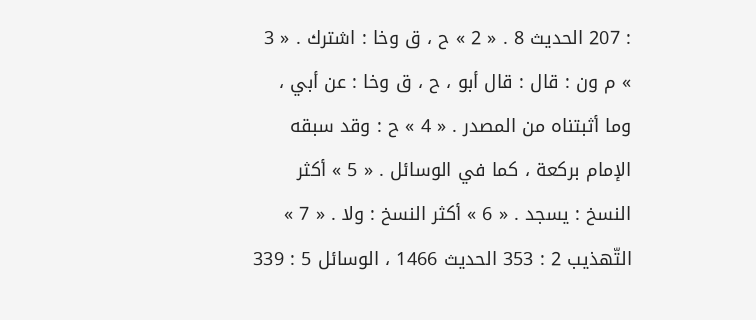: 207 الحديث 8 . « 2 » ح ، ق وخا : اشترك . « 3 » م ون : قال : قال أبو ، ح ، ق وخا : عن أبي ، وما أثبتناه من المصدر . « 4 » ح : وقد سبقه الإمام بركعة ، كما في الوسائل . « 5 » أكثر النسخ : يسجد . « 6 » أكثر النسخ : ولا . « 7 » التّهذيب 2 : 353 الحديث 1466 ، الوسائل 5 : 339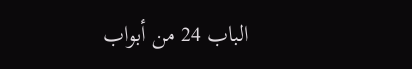الباب 24 من أبواب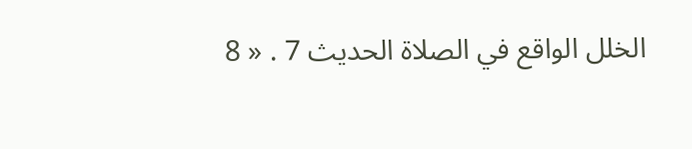الخلل الواقع في الصلاة الحديث 7 . « 8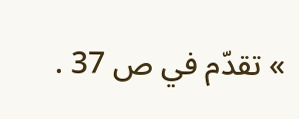» تقدّم في ص 37 .